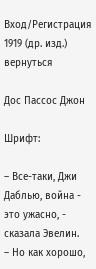Вход/Регистрация
1919 (др. изд.)
вернуться

Дос Пассос Джон

Шрифт:

– Все-таки, Джи Даблью, война - это ужасно, - сказала Эвелин.
– Но как хорошо,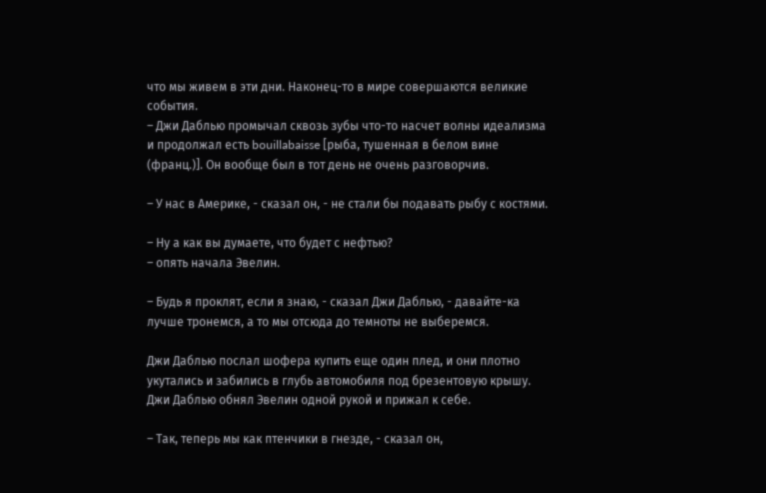что мы живем в эти дни. Наконец-то в мире совершаются великие события.
– Джи Даблью промычал сквозь зубы что-то насчет волны идеализма и продолжал есть bouillabaisse [рыба, тушенная в белом вине (франц.)]. Он вообще был в тот день не очень разговорчив.

– У нас в Америке, - сказал он, - не стали бы подавать рыбу с костями.

– Ну а как вы думаете, что будет с нефтью?
– опять начала Эвелин.

– Будь я проклят, если я знаю, - сказал Джи Даблью, - давайте-ка лучше тронемся, а то мы отсюда до темноты не выберемся.

Джи Даблью послал шофера купить еще один плед, и они плотно укутались и забились в глубь автомобиля под брезентовую крышу. Джи Даблью обнял Эвелин одной рукой и прижал к себе.

– Так, теперь мы как птенчики в гнезде, - сказал он,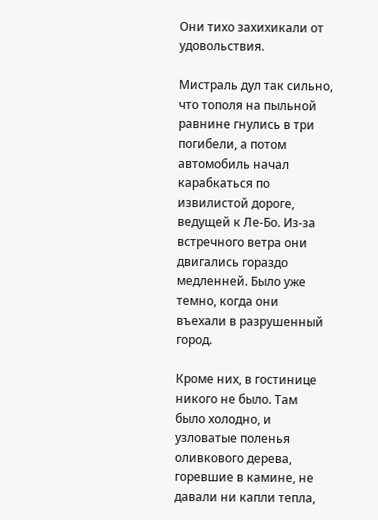Они тихо захихикали от удовольствия.

Мистраль дул так сильно, что тополя на пыльной равнине гнулись в три погибели, а потом автомобиль начал карабкаться по извилистой дороге, ведущей к Ле-Бо. Из-за встречного ветра они двигались гораздо медленней. Было уже темно, когда они въехали в разрушенный город.

Кроме них, в гостинице никого не было. Там было холодно, и узловатые поленья оливкового дерева, горевшие в камине, не давали ни капли тепла,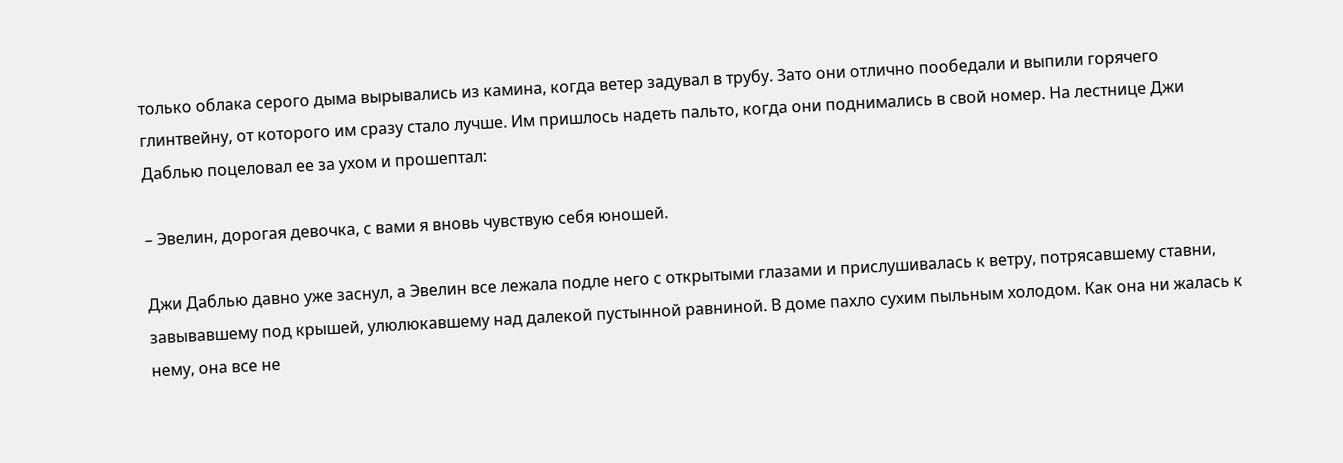только облака серого дыма вырывались из камина, когда ветер задувал в трубу. Зато они отлично пообедали и выпили горячего глинтвейну, от которого им сразу стало лучше. Им пришлось надеть пальто, когда они поднимались в свой номер. На лестнице Джи Даблью поцеловал ее за ухом и прошептал:

– Эвелин, дорогая девочка, с вами я вновь чувствую себя юношей.

Джи Даблью давно уже заснул, а Эвелин все лежала подле него с открытыми глазами и прислушивалась к ветру, потрясавшему ставни, завывавшему под крышей, улюлюкавшему над далекой пустынной равниной. В доме пахло сухим пыльным холодом. Как она ни жалась к нему, она все не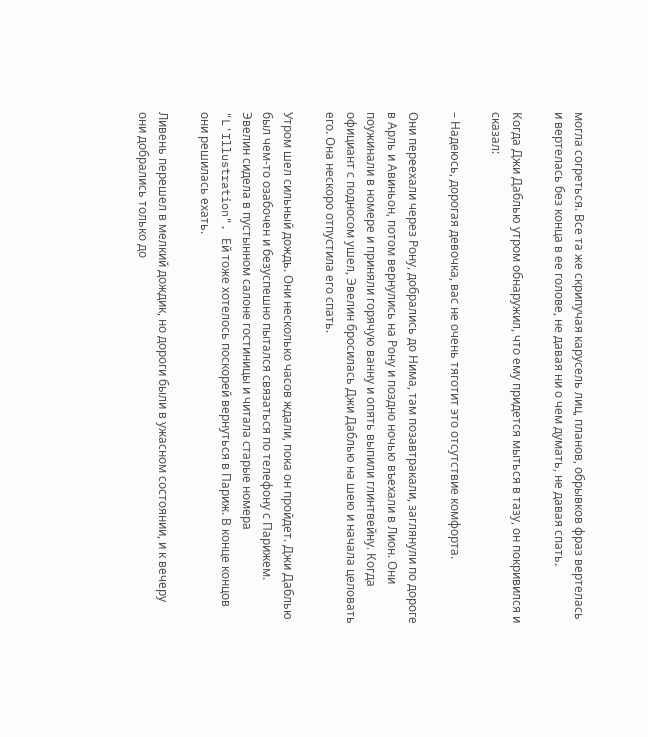могла согреться. Все та же скрипучая карусель лиц, планов, обрывков фраз вертелась и вертелась без конца в ее голове, не давая ни о чем думать, не давая спать.

Когда Джи Даблью утром обнаружил, что ему придется мыться в тазу, он покривился и сказал:

– Надеюсь, дорогая девочка, вас не очень тяготит это отсутствие комфорта.

Они переехали через Рону, добрались до Нима, там позавтракали, заглянули по дороге в Арль и Авиньон, потом вернулись на Рону и поздно ночью въехали в Лион. Они поужинали в номере и приняли горячую ванну и опять выпили глинтвейну. Когда официант с подносом ушел, Эвелин бросилась Джи Даблью на шею и начала целовать его. Она нескоро отпустила его спать.

Утром шел сильный дождь. Они несколько часов ждали, пока он пройдет. Джи Даблью был чем-то озабочен и безуспешно пытался связаться по телефону с Парижем. Эвелин сидела в пустынном салоне гостиницы и читала старые номера "L'Illustration". Ей тоже хотелось поскорей вернуться в Париж. В конце концов они решилась ехать.

Ливень перешел в мелкий дождик, но дороги были в ужасном состоянии, и к вечеру они добрались только до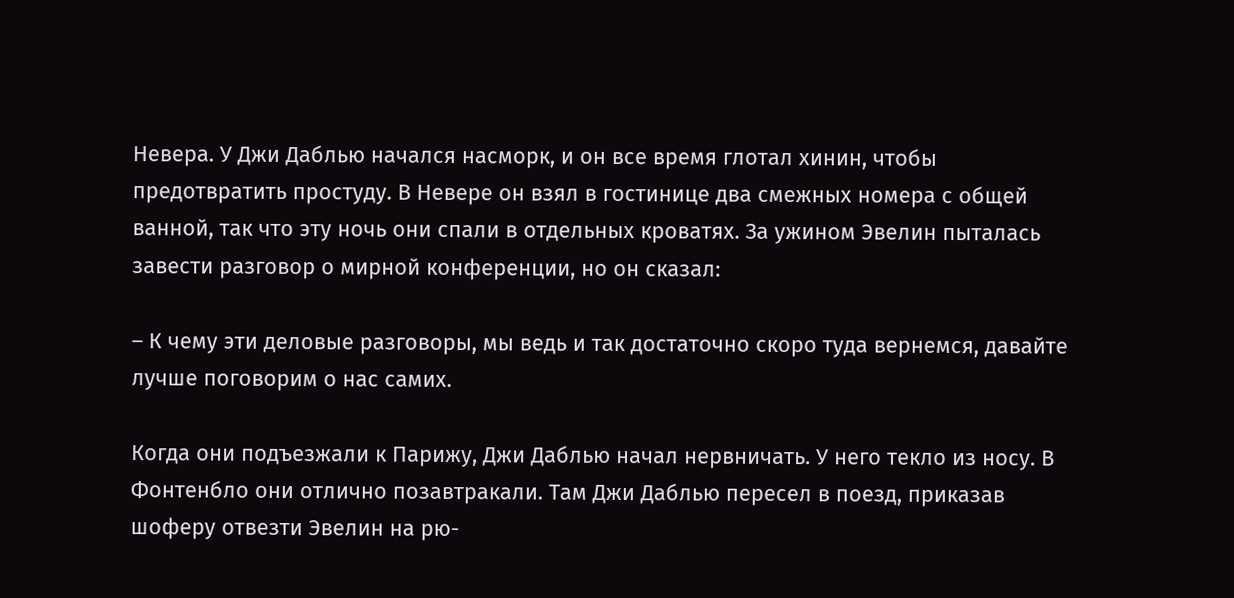Невера. У Джи Даблью начался насморк, и он все время глотал хинин, чтобы предотвратить простуду. В Невере он взял в гостинице два смежных номера с общей ванной, так что эту ночь они спали в отдельных кроватях. За ужином Эвелин пыталась завести разговор о мирной конференции, но он сказал:

– К чему эти деловые разговоры, мы ведь и так достаточно скоро туда вернемся, давайте лучше поговорим о нас самих.

Когда они подъезжали к Парижу, Джи Даблью начал нервничать. У него текло из носу. В Фонтенбло они отлично позавтракали. Там Джи Даблью пересел в поезд, приказав шоферу отвезти Эвелин на рю-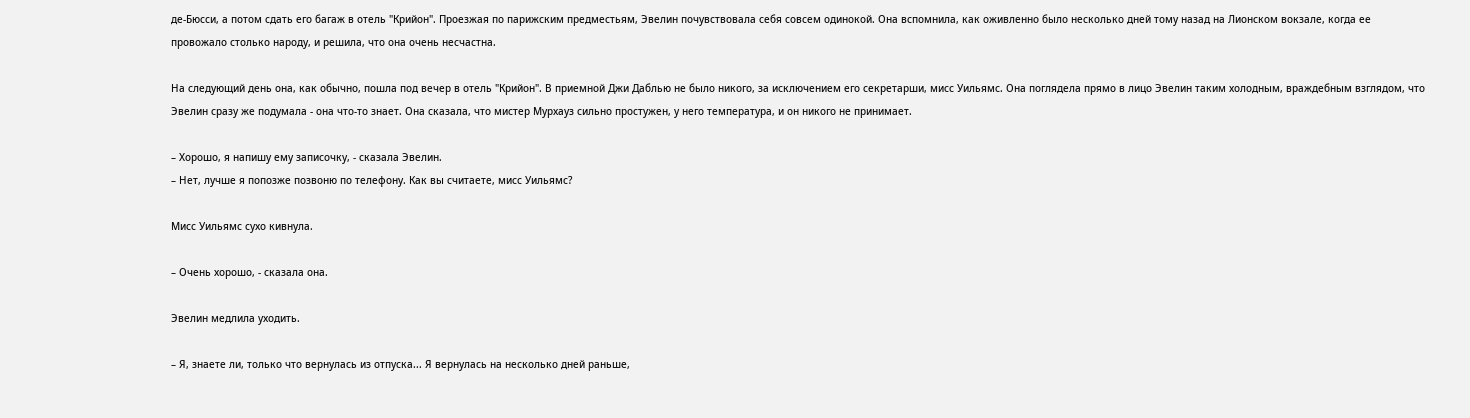де-Бюсси, а потом сдать его багаж в отель "Крийон". Проезжая по парижским предместьям, Эвелин почувствовала себя совсем одинокой. Она вспомнила, как оживленно было несколько дней тому назад на Лионском вокзале, когда ее провожало столько народу, и решила, что она очень несчастна.

На следующий день она, как обычно, пошла под вечер в отель "Крийон". В приемной Джи Даблью не было никого, за исключением его секретарши, мисс Уильямс. Она поглядела прямо в лицо Эвелин таким холодным, враждебным взглядом, что Эвелин сразу же подумала - она что-то знает. Она сказала, что мистер Мурхауз сильно простужен, у него температура, и он никого не принимает.

– Хорошо, я напишу ему записочку, - сказала Эвелин.
– Нет, лучше я попозже позвоню по телефону. Как вы считаете, мисс Уильямс?

Мисс Уильямс сухо кивнула.

– Очень хорошо, - сказала она.

Эвелин медлила уходить.

– Я, знаете ли, только что вернулась из отпуска... Я вернулась на несколько дней раньше,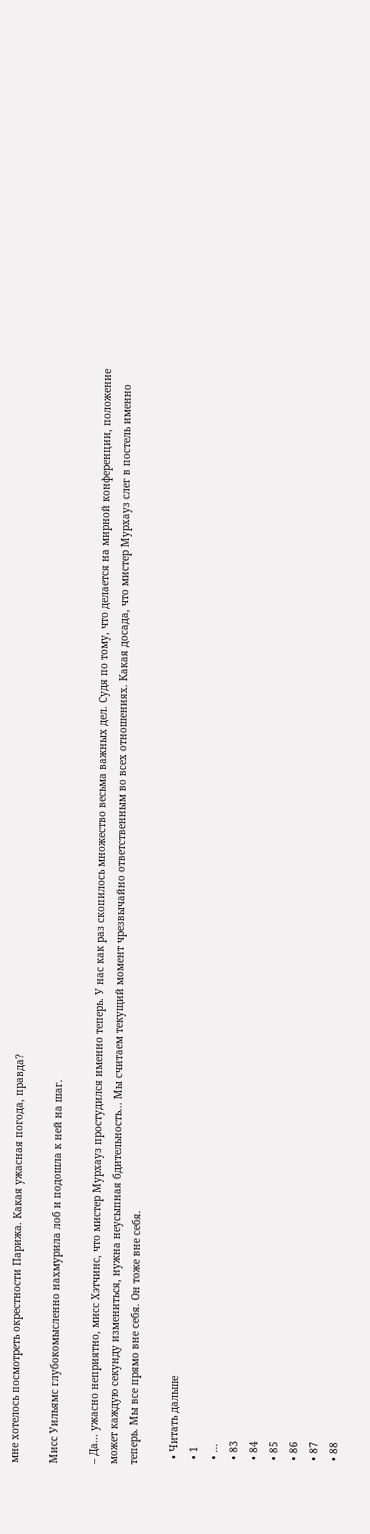мне хотелось посмотреть окрестности Парижа. Какая ужасная погода, правда?

Мисс Уильямс глубокомысленно нахмурила лоб и подошла к ней на шаг.

– Да... ужасно неприятно, мисс Хэтчинс, что мистер Мурхауз простудился именно теперь. У нас как раз скопилось множество весьма важных дел. Судя по тому, что делается на мирной конференции, положение может каждую секунду измениться, нужна неусыпная бдительность... Мы считаем текущий момент чрезвычайно ответственным во всех отношениях. Какая досада, что мистер Мурхауз слег в постель именно теперь. Мы все прямо вне себя. Он тоже вне себя.

  • Читать дальше
  • 1
  • ...
  • 83
  • 84
  • 85
  • 86
  • 87
  • 88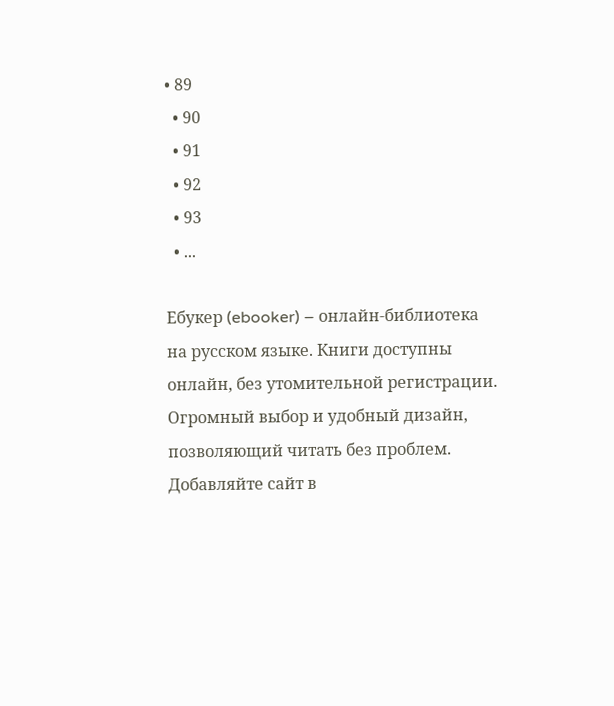• 89
  • 90
  • 91
  • 92
  • 93
  • ...

Ебукер (ebooker) – онлайн-библиотека на русском языке. Книги доступны онлайн, без утомительной регистрации. Огромный выбор и удобный дизайн, позволяющий читать без проблем. Добавляйте сайт в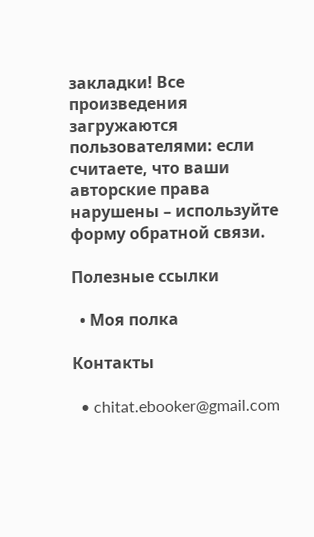закладки! Все произведения загружаются пользователями: если считаете, что ваши авторские права нарушены – используйте форму обратной связи.

Полезные ссылки

  • Моя полка

Контакты

  • chitat.ebooker@gmail.com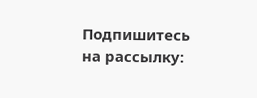Подпишитесь на рассылку: